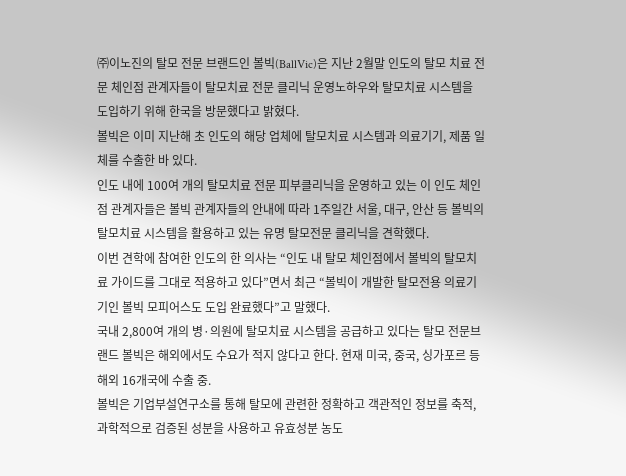㈜이노진의 탈모 전문 브랜드인 볼빅(BallVic)은 지난 2월말 인도의 탈모 치료 전문 체인점 관계자들이 탈모치료 전문 클리닉 운영노하우와 탈모치료 시스템을 도입하기 위해 한국을 방문했다고 밝혔다.
볼빅은 이미 지난해 초 인도의 해당 업체에 탈모치료 시스템과 의료기기, 제품 일체를 수출한 바 있다.
인도 내에 100여 개의 탈모치료 전문 피부클리닉을 운영하고 있는 이 인도 체인점 관계자들은 볼빅 관계자들의 안내에 따라 1주일간 서울, 대구, 안산 등 볼빅의 탈모치료 시스템을 활용하고 있는 유명 탈모전문 클리닉을 견학했다.
이번 견학에 참여한 인도의 한 의사는 “인도 내 탈모 체인점에서 볼빅의 탈모치료 가이드를 그대로 적용하고 있다”면서 최근 “볼빅이 개발한 탈모전용 의료기기인 볼빅 모피어스도 도입 완료했다”고 말했다.
국내 2,800여 개의 병·의원에 탈모치료 시스템을 공급하고 있다는 탈모 전문브랜드 볼빅은 해외에서도 수요가 적지 않다고 한다. 현재 미국, 중국, 싱가포르 등 해외 16개국에 수출 중.
볼빅은 기업부설연구소를 통해 탈모에 관련한 정확하고 객관적인 정보를 축적, 과학적으로 검증된 성분을 사용하고 유효성분 농도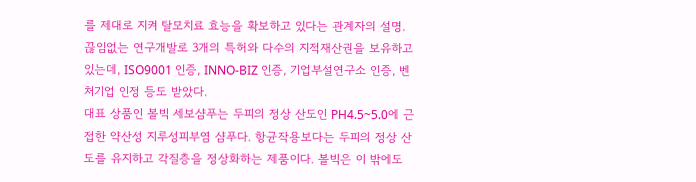를 제대로 지켜 탈모치료 효능을 확보하고 있다는 관계자의 설명.
끊임없는 연구개발로 3개의 특허와 다수의 지적재산권을 보유하고 있는데, ISO9001 인증, INNO-BIZ 인증, 기업부설연구소 인증, 벤처기업 인정 등도 받았다.
대표 상품인 볼빅 세보샴푸는 두피의 정상 산도인 PH4.5~5.0에 근접한 약산성 지루성피부염 샴푸다. 항균작용보다는 두피의 정상 산도를 유지하고 각질층을 정상화하는 제품이다. 볼빅은 이 밖에도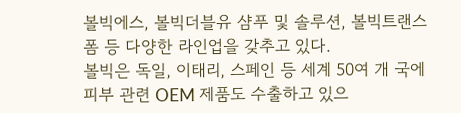볼빅에스, 볼빅더블유 샴푸 및 솔루션, 볼빅트랜스폼 등 다양한 라인업을 갖추고 있다.
볼빅은 독일, 이태리, 스페인 등 세계 50여 개 국에 피부 관련 OEM 제품도 수출하고 있으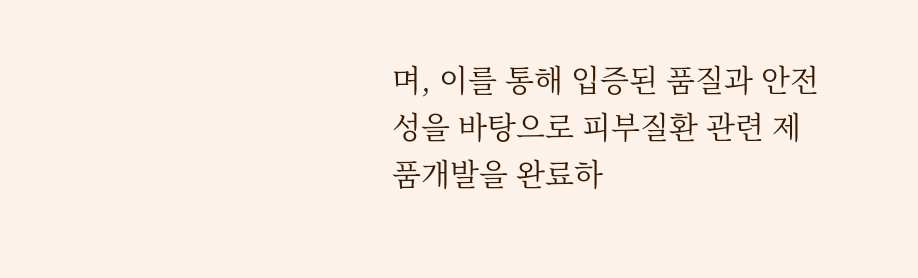며, 이를 통해 입증된 품질과 안전성을 바탕으로 피부질환 관련 제품개발을 완료하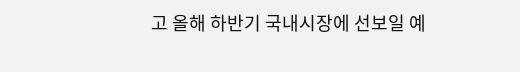고 올해 하반기 국내시장에 선보일 예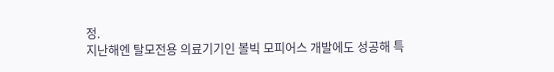정.
지난해엔 탈모전용 의료기기인 볼빅 모피어스 개발에도 성공해 특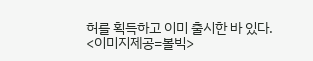허를 획득하고 이미 출시한 바 있다.
<이미지제공=볼빅>